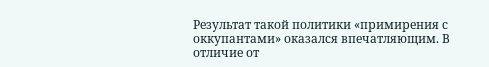Результат такой политики «примирения с оккупантами» оказался впечатляющим. В отличие от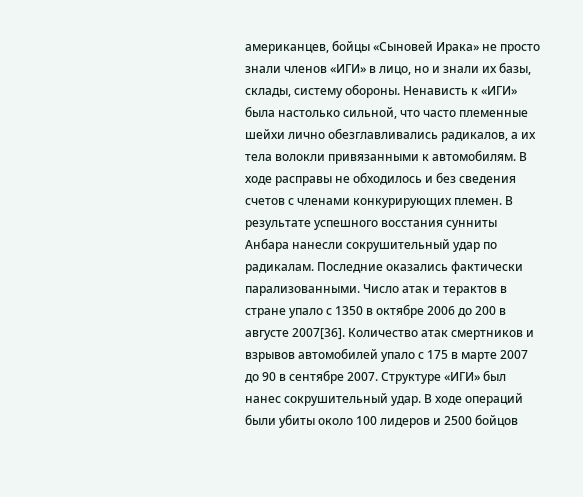американцев, бойцы «Сыновей Ирака» не просто знали членов «ИГИ» в лицо, но и знали их базы, склады, систему обороны. Ненависть к «ИГИ» была настолько сильной, что часто племенные шейхи лично обезглавливались радикалов, а их тела волокли привязанными к автомобилям. В ходе расправы не обходилось и без сведения счетов с членами конкурирующих племен. В результате успешного восстания сунниты Анбара нанесли сокрушительный удар по радикалам. Последние оказались фактически парализованными. Число атак и терактов в стране упало с 1350 в октябре 2006 до 200 в августе 2007[36]. Количество атак смертников и взрывов автомобилей упало с 175 в марте 2007 до 90 в сентябре 2007. Структуре «ИГИ» был нанес сокрушительный удар. В ходе операций были убиты около 100 лидеров и 2500 бойцов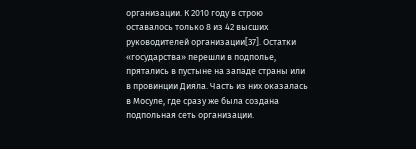организации. К 2010 году в строю оставалось только 8 из 42 высших руководителей организации[37]. Остатки «государства» перешли в подполье, прятались в пустыне на западе страны или в провинции Дияла. Часть из них оказалась в Мосуле, где сразу же была создана подпольная сеть организации.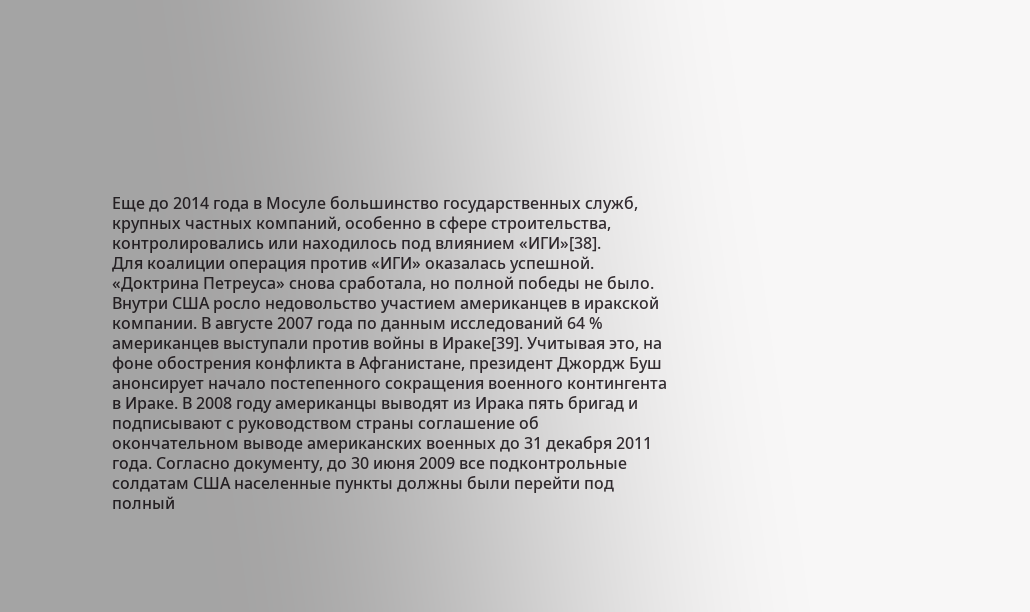Еще до 2014 года в Мосуле большинство государственных служб, крупных частных компаний, особенно в сфере строительства, контролировались или находилось под влиянием «ИГИ»[38].
Для коалиции операция против «ИГИ» оказалась успешной. «Доктрина Петреуса» снова сработала, но полной победы не было. Внутри США росло недовольство участием американцев в иракской компании. В августе 2007 года по данным исследований 64 % американцев выступали против войны в Ираке[39]. Учитывая это, на фоне обострения конфликта в Афганистане, президент Джордж Буш анонсирует начало постепенного сокращения военного контингента в Ираке. В 2008 году американцы выводят из Ирака пять бригад и подписывают с руководством страны соглашение об окончательном выводе американских военных до 31 декабря 2011 года. Согласно документу, до 30 июня 2009 все подконтрольные солдатам США населенные пункты должны были перейти под полный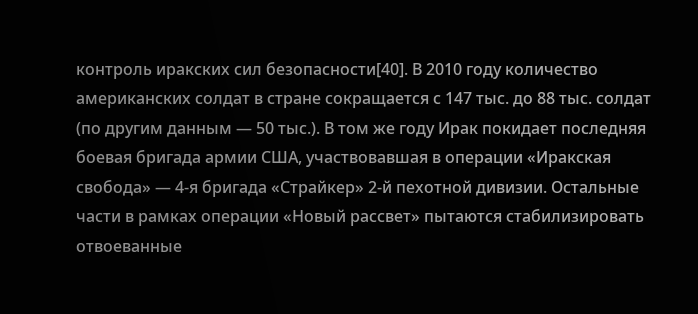контроль иракских сил безопасности[40]. В 2010 году количество американских солдат в стране сокращается с 147 тыс. до 88 тыс. солдат (по другим данным — 50 тыс.). В том же году Ирак покидает последняя боевая бригада армии США, участвовавшая в операции «Иракская свобода» — 4-я бригада «Страйкер» 2-й пехотной дивизии. Остальные части в рамках операции «Новый рассвет» пытаются стабилизировать отвоеванные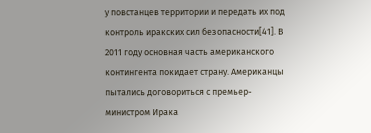у повстанцев территории и передать их под контроль иракских сил безопасности[41]. В 2011 году основная часть американского контингента покидает страну. Американцы пытались договориться с премьер-министром Ирака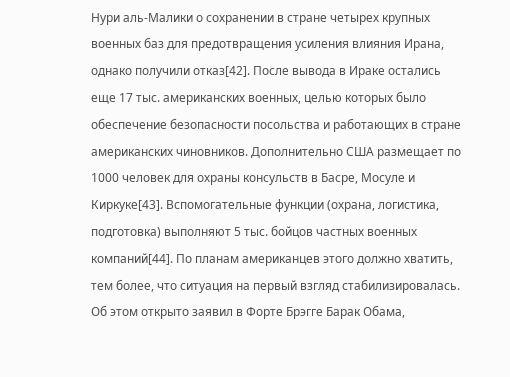Нури аль-Малики о сохранении в стране четырех крупных военных баз для предотвращения усиления влияния Ирана, однако получили отказ[42]. После вывода в Ираке остались еще 17 тыс. американских военных, целью которых было обеспечение безопасности посольства и работающих в стране американских чиновников. Дополнительно США размещает по 1000 человек для охраны консульств в Басре, Мосуле и Киркуке[43]. Вспомогательные функции (охрана, логистика, подготовка) выполняют 5 тыс. бойцов частных военных компаний[44]. По планам американцев этого должно хватить, тем более, что ситуация на первый взгляд стабилизировалась. Об этом открыто заявил в Форте Брэгге Барак Обама,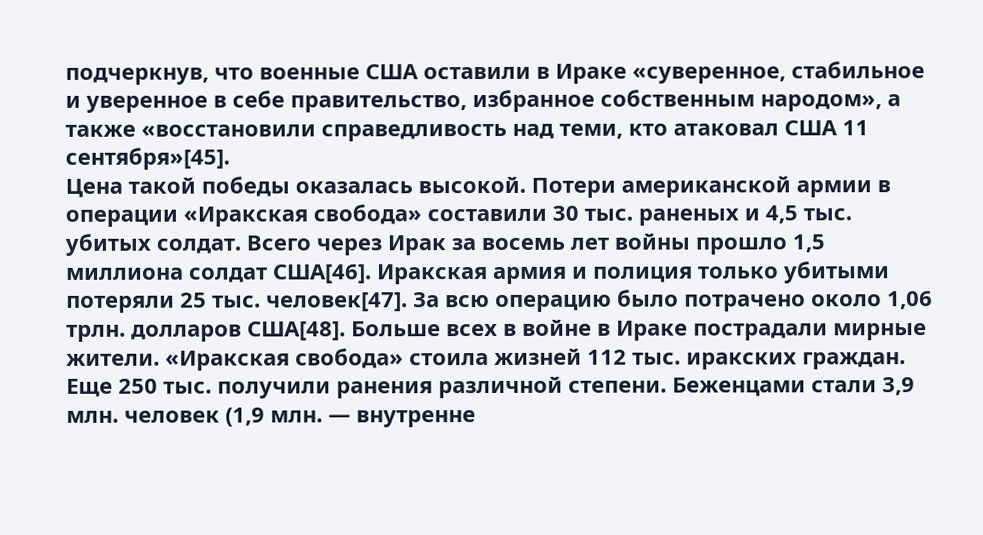подчеркнув, что военные США оставили в Ираке «суверенное, стабильное и уверенное в себе правительство, избранное собственным народом», а также «восстановили справедливость над теми, кто атаковал США 11 сентября»[45].
Цена такой победы оказалась высокой. Потери американской армии в операции «Иракская свобода» составили 30 тыс. раненых и 4,5 тыс. убитых солдат. Всего через Ирак за восемь лет войны прошло 1,5 миллиона солдат США[46]. Иракская армия и полиция только убитыми потеряли 25 тыс. человек[47]. За всю операцию было потрачено около 1,06 трлн. долларов США[48]. Больше всех в войне в Ираке пострадали мирные жители. «Иракская свобода» стоила жизней 112 тыс. иракских граждан. Еще 250 тыс. получили ранения различной степени. Беженцами стали 3,9 млн. человек (1,9 млн. — внутренне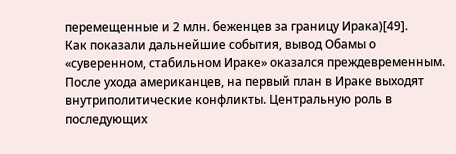перемещенные и 2 млн. беженцев за границу Ирака)[49].
Как показали дальнейшие события, вывод Обамы о «суверенном, стабильном Ираке» оказался преждевременным. После ухода американцев, на первый план в Ираке выходят внутриполитические конфликты. Центральную роль в последующих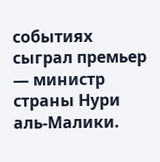событиях сыграл премьер — министр страны Нури аль-Малики.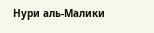Нури аль-Малики